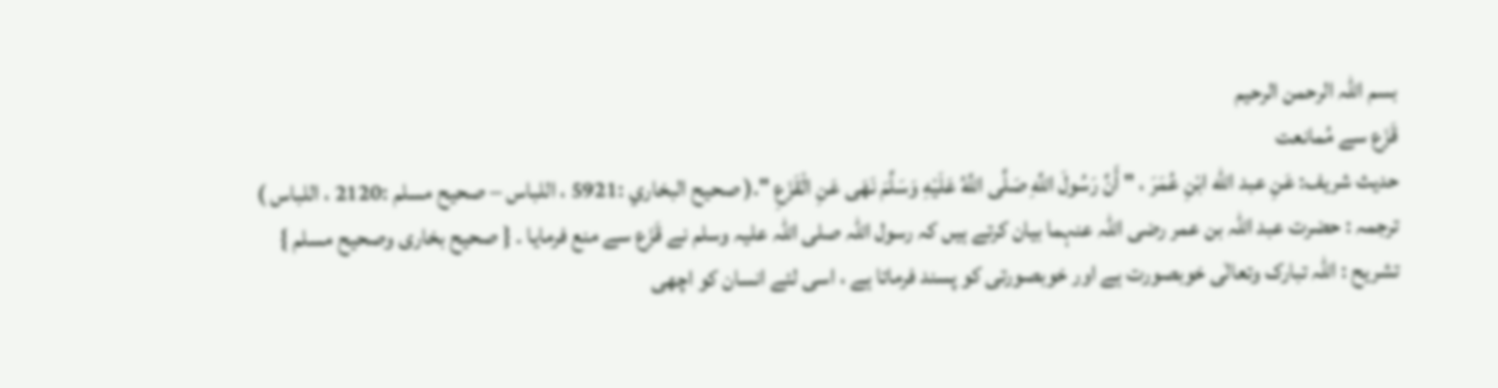بسم اللہ الرحمن الرحیم
قَزَع سے مُمانعت
حدیث شریف: عَنِ عبد الله ابْنِ عُمَرَ ، " أَنَّ رَسُولَ اللَّهِ صَلَّى اللَّهُ عَلَيْهِ وَسَلَّمَ نَهَى عَنِ الْقَزَعِ ".( صحيح البخاري :5921 ، اللباس – صحيح مسلم :2120 ، اللباس )
ترجمہ : حضرت عبد اللہ بن عمر رضی اللہ عنہما بیان کرتے ہیں کہ رسول اللہ صلی اللہ علیہ وسلم نے قَزَع سے منع فرمایا ۔ { صحیح بخاری وصحیح مسلم }
تشریح : اللہ تبارک وتعالٰی خوبصورت ہے اور خوبصورتی کو پسند فرماتا ہے ، اسی لئے انسان کو اچھی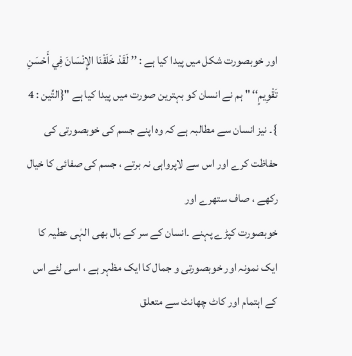اور خوبصورت شکل میں پیدا کیا ہے : ’’ لَقَدْ خَلَقْنَا الإِنْسَانَ فِي أَحْسَنِ تَقْوِيمٍ‘‘ " ہم نے انسان کو بہترین صورت میں پیدا کیا ہے "{التِّين : 4 }۔ نیز انسان سے مطالبہ ہے کہ وہ اپنے جسم کی خوبصورتی کی حفاظت کرے اور اس سے لاپرواہی نہ برتے ، جسم کی صفائی کا خیال رکھے ، صاف ستھرے اور
خوبصورت کپڑے پہنے ۔انسان کے سر کے بال بھی الہٰی عطیہ کا ایک نمونہ اور خوبصورتی و جمال کا ایک مظہر ہے ، اسی لئے اس کے اہتمام اور کاٹ چھانٹ سے متعلق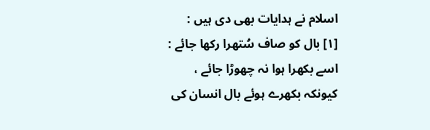اسلام نے ہدایات بھی دی ہیں :
[۱] بال کو صاف سُتھرا رکھا جائے : اسے بکھرا ہوا نہ چھوڑا جائے ، کیونکہ بکھرے ہوئے بال انسان کی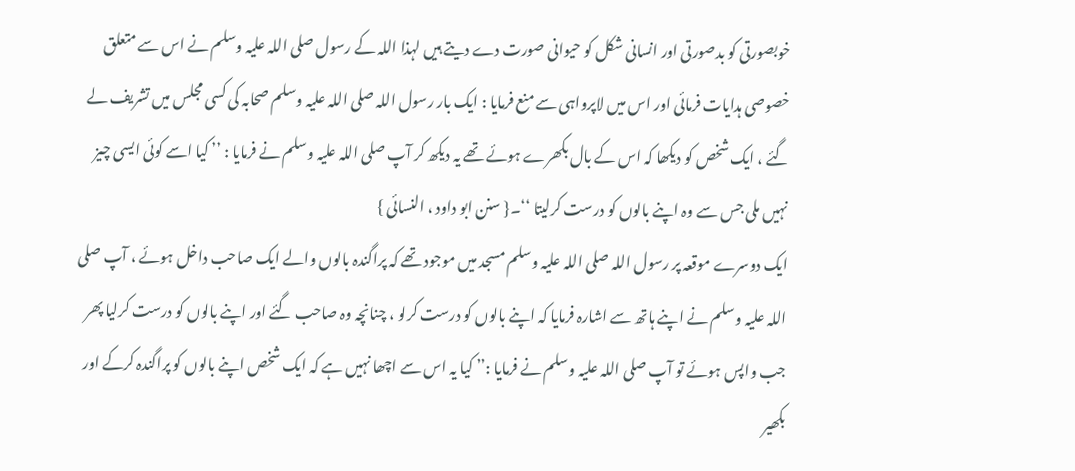خوبصورتی کو بدصورتی اور انسانی شکل کو حیوانی صورت دے دیتے ہیں لہذا اللہ کے رسول صلی اللہ علیہ وسلم نے اس سے متعلق خصوصی ہدایات فرمائی اور اس میں لاپرواہی سے منع فرمایا : ایک بار رسول اللہ صلی اللہ علیہ وسلم صحابہ کی کسی مجلس میں تشریف لے گئے ، ایک شخص کو دیکھا کہ اس کے بال بکھرے ہوئے تھے یہ دیکھ کر آپ صلی اللہ علیہ وسلم نے فرمایا : ’’ کیا اسے کوئی ایسی چیز نہیں ملی جس سے وہ اپنے بالوں کو درست کرلیتا ‘‘۔{ سنن ابو داود ، النسائی }
ایک دوسرے موقعہ پر رسول اللہ صلی اللہ علیہ وسلم مسجد میں موجود تھے کہ پراگندہ بالوں والے ایک صاحب داخل ہوئے ، آپ صلی اللہ علیہ وسلم نے اپنے ہاتھ سے اشارہ فرمایا کہ اپنے بالوں کو درست کرلو ، چنانچہ وہ صاحب گئے اور اپنے بالوں کو درست کرلیا پھر جب واپس ہوئے تو آپ صلی اللہ علیہ وسلم نے فرمایا :’’ کیا یہ اس سے اچھا نہیں ہے کہ ایک شخص اپنے بالوں کو پراگندہ کرکے اور بکھیر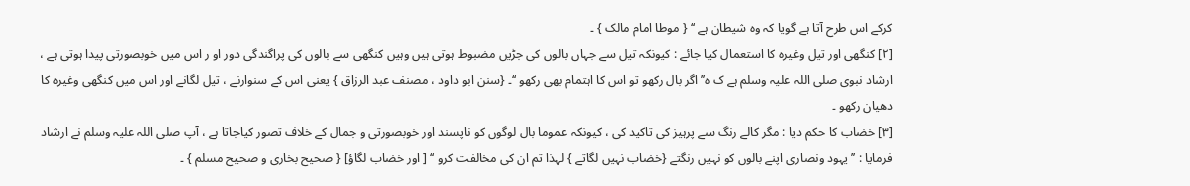کرکے اس طرح آتا ہے گویا کہ وہ شیطان ہے ‘‘ { موطا امام مالک } ۔
[۲] کنگھی اور تیل وغیرہ کا استعمال کیا جائے : کیونکہ تیل سے جہاں بالوں کی جڑیں مضبوط ہوتی ہیں وہیں کنگھی سے بالوں کی پراگندگی دور او ر اس میں خوبصورتی پیدا ہوتی ہے ، ارشاد نبوی صلی اللہ علیہ وسلم ہے ک ہ’’ اگر بال رکھو تو اس کا اہتمام بھی رکھو ‘‘۔ {سنن ابو داود ، مصنف عبد الرزاق } یعنی اس کے سنوارنے ، تیل لگانے اور اس میں کنگھی وغیرہ کا دھیان رکھو ۔
[۳] خضاب کا حکم دیا : مگر کالے رنگ سے پرہیز کی تاکید کی ، کیونکہ عموما بال لوگوں کو ناپسند اور خوبصورتی و جمال کے خلاف تصور کیاجاتا ہے ، آپ صلی اللہ علیہ وسلم نے ارشاد فرمایا : ’’ یہود ونصاری اپنے بالوں کو نہیں رنگتے {خضاب نہیں لگاتے } لہذا تم ان کی مخالفت کرو ‘‘ [ اور خضاب لگاؤ] { صحیح بخاری و صحیح مسلم } ۔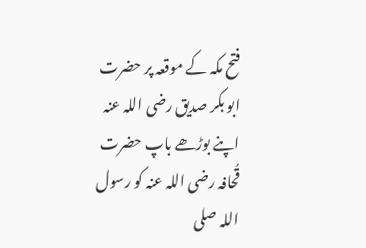فتح مکہ کے موقعہ پر حضرت ابو بکر صدیق رضی اللہ عنہ اپنے بوڑھے باپ حضرت قُحافہ رضی اللہ عنہ کو رسول اللہ صلی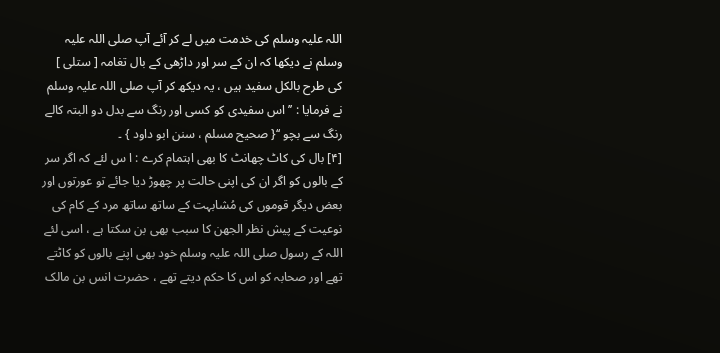اللہ علیہ وسلم کی خدمت میں لے کر آئے آپ صلی اللہ علیہ وسلم نے دیکھا کہ ان کے سر اور داڑھی کے بال تغامہ [ ستلی ] کی طرح بالکل سفید ہیں ، یہ دیکھ کر آپ صلی اللہ علیہ وسلم نے فرمایا : ’’ اس سفیدی کو کسی اور رنگ سے بدل دو البتہ کالے رنگ سے بچو ‘‘{ صحیح مسلم ، سنن ابو داود } ۔
[۴] بال کی کاٹ چھانٹ کا بھی اہتمام کرے : ا س لئے کہ اگر سر کے بالوں کو اگر ان کی اپنی حالت پر چھوڑ دیا جائے تو عورتوں اور بعض دیگر قوموں کی مُشابہت کے ساتھ ساتھ مرد کے کام کی نوعیت کے پیش نظر الجھن کا سبب بھی بن سکتا ہے ، اسی لئے اللہ کے رسول صلی اللہ علیہ وسلم خود بھی اپنے بالوں کو کاٹتے تھے اور صحابہ کو اس کا حکم دیتے تھے ، حضرت انس بن مالک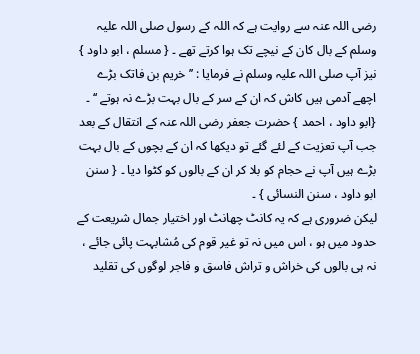رضی اللہ عنہ سے روایت ہے کہ اللہ کے رسول صلی اللہ علیہ وسلم کے بال کان کے نیچے تک ہوا کرتے تھے ۔ { مسلم ، ابو داود }
نیز آپ صلی اللہ علیہ وسلم نے فرمایا : ’’ خریم بن فاتک بڑے اچھے آدمی ہیں کاش کہ ان کے سر کے بال بہت بڑے نہ ہوتے ‘‘ ۔ {ابو داود ، احمد } حضرت جعفر رضی اللہ عنہ کے انتقال کے بعد جب آپ تعزیت کے لئے گئے تو دیکھا کہ ان کے بچوں کے بال بہت بڑے ہیں آپ نے حجام کو بلا کر ان کے بالوں کو کٹوا دیا ۔ { سنن ابو داود ، سنن النسائی } ۔
لیکن ضروری ہے کہ یہ کانٹ چھانٹ اور اختیار جمال شریعت کے حدود میں ہو ، اس میں نہ تو غیر قوم کی مُشابہت پائی جائے ، نہ ہی بالوں کی خراش و تراش فاسق و فاجر لوگوں کی تقلید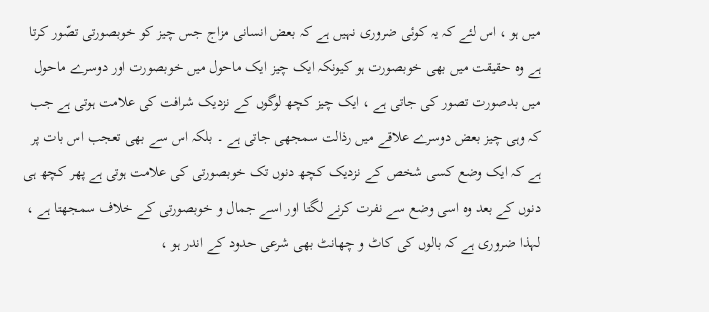میں ہو ، اس لئے کہ یہ کوئی ضروری نہیں ہے کہ بعض انسانی مزاج جس چیز کو خوبصورتی تصّور کرتا ہے وہ حقیقت میں بھی خوبصورت ہو کیونکہ ایک چیز ایک ماحول میں خوبصورت اور دوسرے ماحول میں بدصورت تصور کی جاتی ہے ، ایک چیز کچھ لوگوں کے نزدیک شرافت کی علامت ہوتی ہے جب کہ وہی چیز بعض دوسرے علاقے میں رذالت سمجھی جاتی ہے ۔ بلکہ اس سے بھی تعجب اس بات پر ہے کہ ایک وضع کسی شخص کے نزدیک کچھ دنوں تک خوبصورتی کی علامت ہوتی ہے پھر کچھ ہی دنوں کے بعد وہ اسی وضع سے نفرت کرنے لگتا اور اسے جمال و خوبصورتی کے خلاف سمجھتا ہے ، لہذا ضروری ہے کہ بالوں کی کاٹ و چھانٹ بھی شرعی حدود کے اندر ہو ،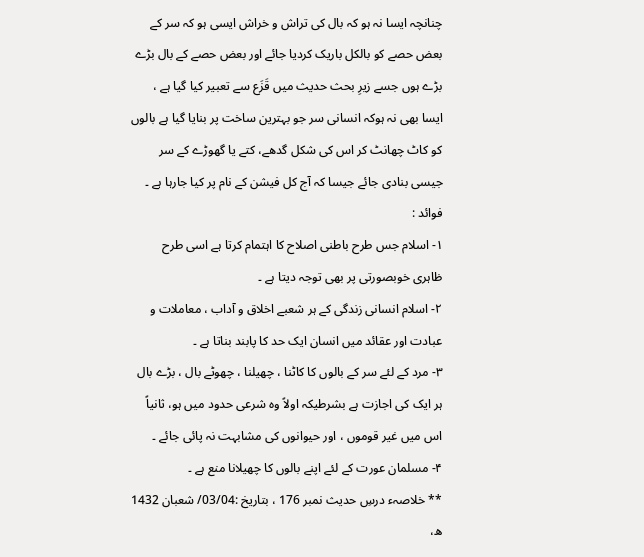چنانچہ ایسا نہ ہو کہ بال کی تراش و خراش ایسی ہو کہ سر کے بعض حصے کو بالکل باریک کردیا جائے اور بعض حصے کے بال بڑے بڑے ہوں جسے زیرِ بحث حدیث میں قَزَع سے تعبیر کیا گیا ہے ، ایسا بھی نہ ہوکہ انسانی سر جو بہترین ساخت پر بنایا گیا ہے بالوں کو کاٹ چھانٹ کر اس کی شکل گدھے، کتے یا گھوڑے کے سر جیسی بنادی جائے جیسا کہ آج کل فیشن کے نام پر کیا جارہا ہے ۔
فوائد :
۱- اسلام جس طرح باطنی اصلاح کا اہتمام کرتا ہے اسی طرح ظاہری خوبصورتی پر بھی توجہ دیتا ہے ۔
۲- اسلام انسانی زندگی کے ہر شعبے اخلاق و آداب ، معاملات و عبادت اور عقائد میں انسان ایک حد کا پابند بناتا ہے ۔
۳- مرد کے لئے سر کے بالوں کا کاٹنا ، چھیلنا ، چھوٹے بال ، بڑے بال ہر ایک کی اجازت ہے بشرطیکہ اولاً وہ شرعی حدود میں ہو، ثانیاً اس میں غیر قوموں ، اور حیوانوں کی مشابہت نہ پائی جائے ۔
۴- مسلمان عورت کے لئے اپنے بالوں کا چھیلانا منع ہے ۔
** خلاصہء درسِ حدیث نمبر 176 ، بتاریخ :03/04/ شعبان 1432 ھ،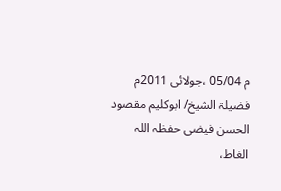م 05/04 ،جولائی 2011م
فضیلۃ الشیخ/ ابوکلیم مقصود الحسن فیضی حفظہ اللہ
الغاط،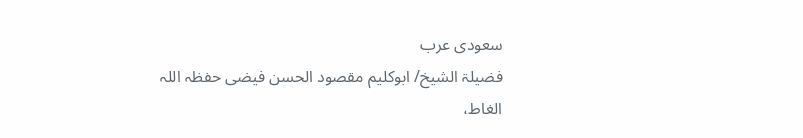سعودی عرب
فضیلۃ الشیخ/ ابوکلیم مقصود الحسن فیضی حفظہ اللہ
الغاط،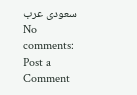سعودی عرب
No comments:
Post a Comment